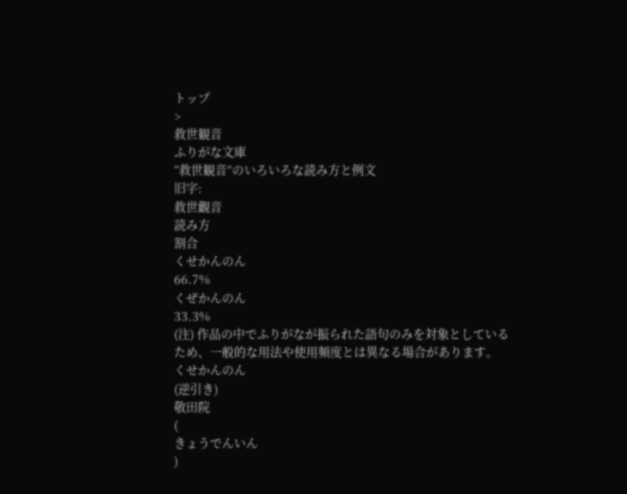トップ
>
救世観音
ふりがな文庫
“救世観音”のいろいろな読み方と例文
旧字:
救世觀音
読み方
割合
くせかんのん
66.7%
くぜかんのん
33.3%
(注) 作品の中でふりがなが振られた語句のみを対象としているため、一般的な用法や使用頻度とは異なる場合があります。
くせかんのん
(逆引き)
敬田院
(
きょうでんいん
)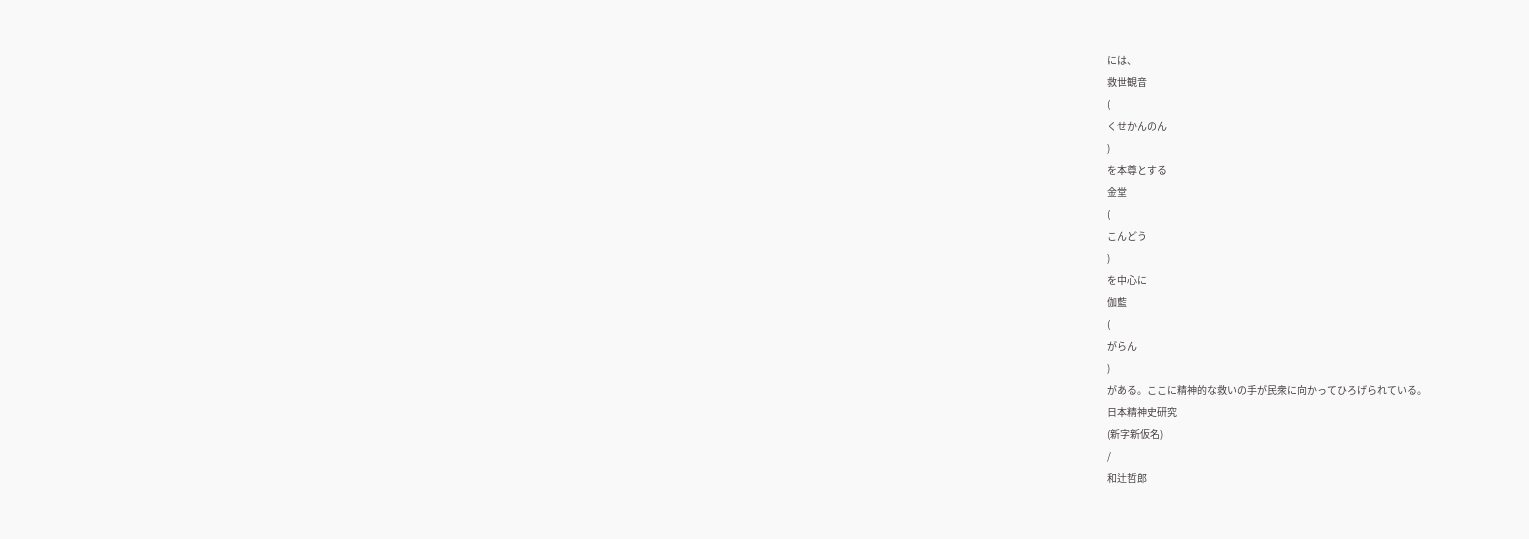には、
救世観音
(
くせかんのん
)
を本尊とする
金堂
(
こんどう
)
を中心に
伽藍
(
がらん
)
がある。ここに精神的な救いの手が民衆に向かってひろげられている。
日本精神史研究
(新字新仮名)
/
和辻哲郎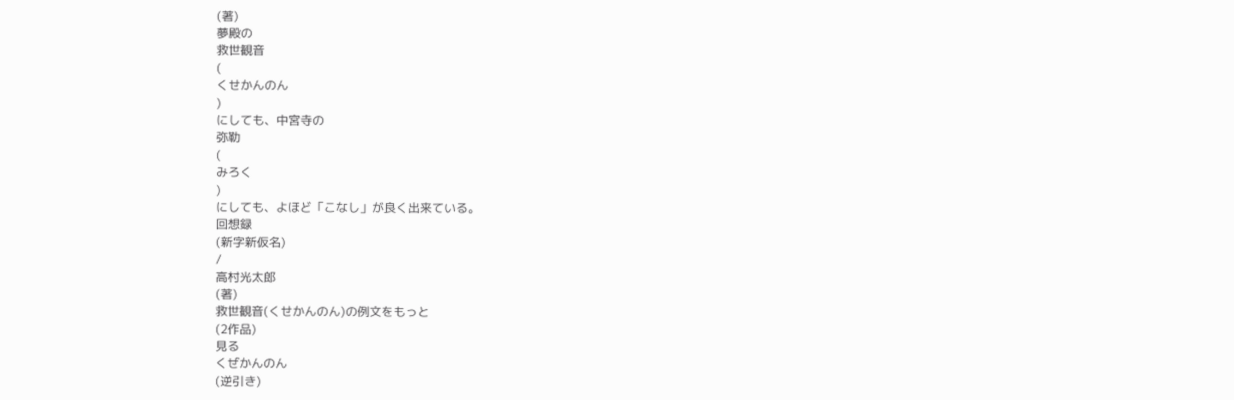(著)
夢殿の
救世観音
(
くせかんのん
)
にしても、中宮寺の
弥勒
(
みろく
)
にしても、よほど「こなし」が良く出来ている。
回想録
(新字新仮名)
/
高村光太郎
(著)
救世観音(くせかんのん)の例文をもっと
(2作品)
見る
くぜかんのん
(逆引き)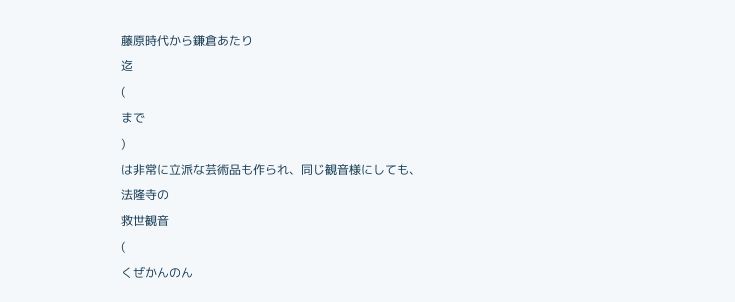藤原時代から鎌倉あたり
迄
(
まで
)
は非常に立派な芸術品も作られ、同じ観音様にしても、法隆寺の
救世観音
(
くぜかんのん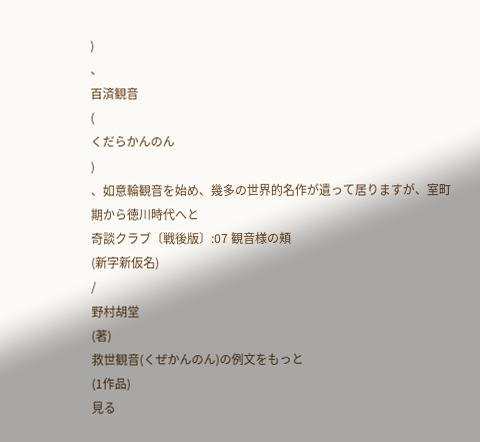)
、
百済観音
(
くだらかんのん
)
、如意輪観音を始め、幾多の世界的名作が遺って居りますが、室町期から徳川時代へと
奇談クラブ〔戦後版〕:07 観音様の頬
(新字新仮名)
/
野村胡堂
(著)
救世観音(くぜかんのん)の例文をもっと
(1作品)
見る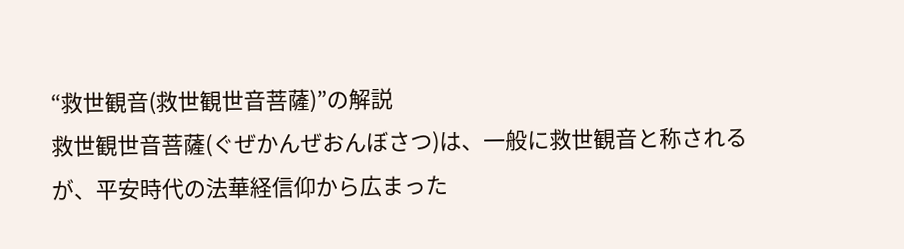“救世観音(救世観世音菩薩)”の解説
救世観世音菩薩(ぐぜかんぜおんぼさつ)は、一般に救世観音と称されるが、平安時代の法華経信仰から広まった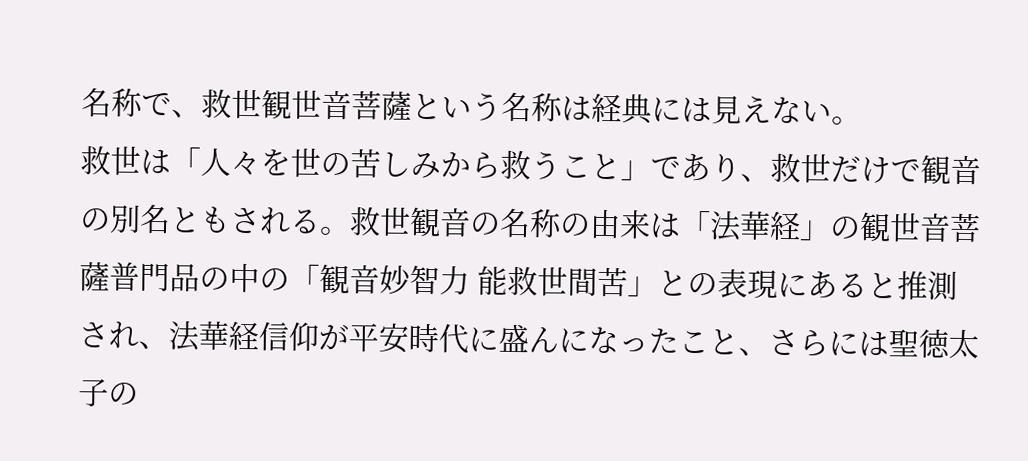名称で、救世観世音菩薩という名称は経典には見えない。
救世は「人々を世の苦しみから救うこと」であり、救世だけで観音の別名ともされる。救世観音の名称の由来は「法華経」の観世音菩薩普門品の中の「観音妙智力 能救世間苦」との表現にあると推測され、法華経信仰が平安時代に盛んになったこと、さらには聖徳太子の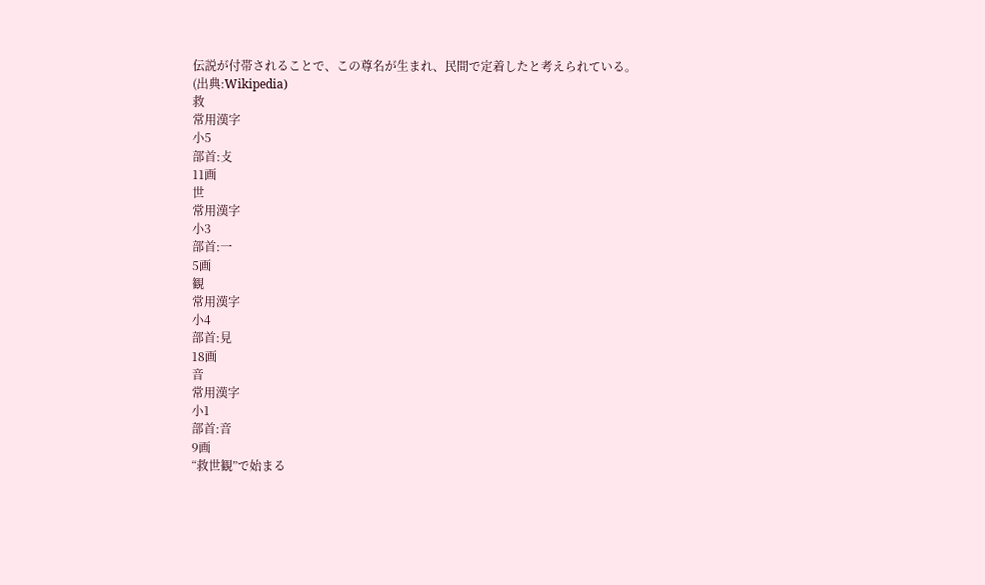伝説が付帯されることで、この尊名が生まれ、民間で定着したと考えられている。
(出典:Wikipedia)
救
常用漢字
小5
部首:⽁
11画
世
常用漢字
小3
部首:⼀
5画
観
常用漢字
小4
部首:⾒
18画
音
常用漢字
小1
部首:⾳
9画
“救世観”で始まる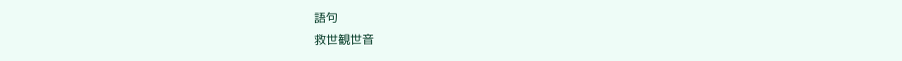語句
救世観世音